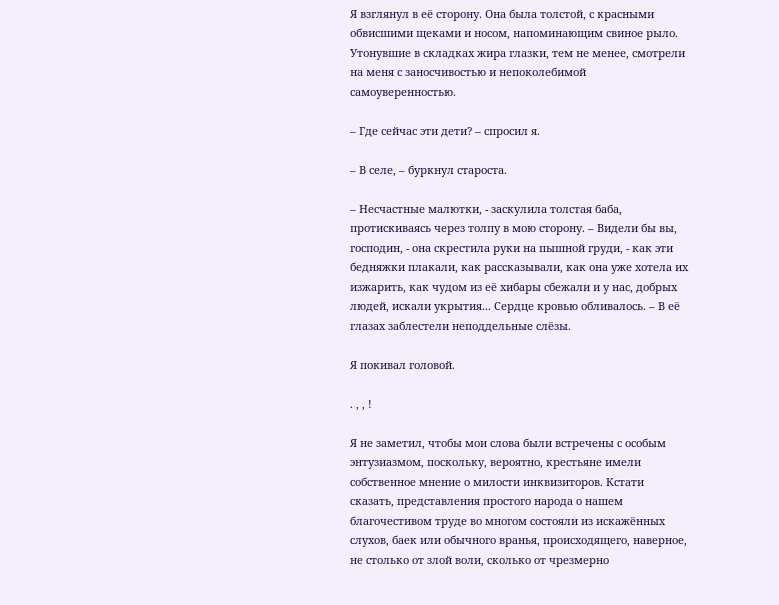Я взглянул в её сторону. Она была толстой, с красными обвисшими щеками и носом, напоминающим свиное рыло. Утонувшие в складках жира глазки, тем не менее, смотрели на меня с заносчивостью и непоколебимой самоуверенностью.

– Где сейчас эти дети? – спросил я.

– В селе, – буркнул староста.

– Несчастные малютки, - заскулила толстая баба, протискиваясь через толпу в мою сторону. – Видели бы вы, господин, - она скрестила руки на пышной груди, - как эти бедняжки плакали, как рассказывали, как она уже хотела их изжарить, как чудом из её хибары сбежали и у нас, добрых людей, искали укрытия... Сердце кровью обливалось. – В её глазах заблестели неподдельные слёзы.

Я покивал головой.

. , , !

Я не заметил, чтобы мои слова были встречены с особым энтузиазмом, поскольку, вероятно, крестьяне имели собственное мнение о милости инквизиторов. Кстати сказать, представления простого народа о нашем благочестивом труде во многом состояли из искажённых слухов, баек или обычного вранья, происходящего, наверное, не столько от злой воли, сколько от чрезмерно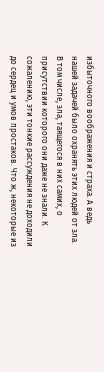избыточного воображения и страха. А ведь нашей задачей было охранять этих людей от зла. В том числе, зла, таящегося в них самих, о присутствии которого они даже не знали. К сожалению, эти тонкие рассуждения не доходили до сердец и умов простаков. Что ж, некоторые из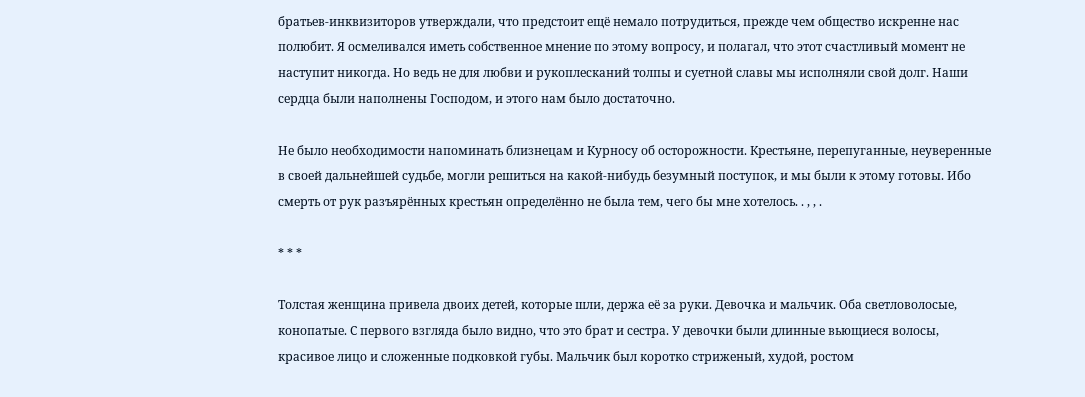братьев-инквизиторов утверждали, что предстоит ещё немало потрудиться, прежде чем общество искренне нас полюбит. Я осмеливался иметь собственное мнение по этому вопросу, и полагал, что этот счастливый момент не наступит никогда. Но ведь не для любви и рукоплесканий толпы и суетной славы мы исполняли свой долг. Наши сердца были наполнены Господом, и этого нам было достаточно.

Не было необходимости напоминать близнецам и Курносу об осторожности. Крестьяне, перепуганные, неуверенные в своей дальнейшей судьбе, могли решиться на какой-нибудь безумный поступок, и мы были к этому готовы. Ибо смерть от рук разъярённых крестьян определённо не была тем, чего бы мне хотелось. . , , .

* * *

Толстая женщина привела двоих детей, которые шли, держа её за руки. Девочка и мальчик. Оба светловолосые, конопатые. С первого взгляда было видно, что это брат и сестра. У девочки были длинные вьющиеся волосы, красивое лицо и сложенные подковкой губы. Мальчик был коротко стриженый, худой, ростом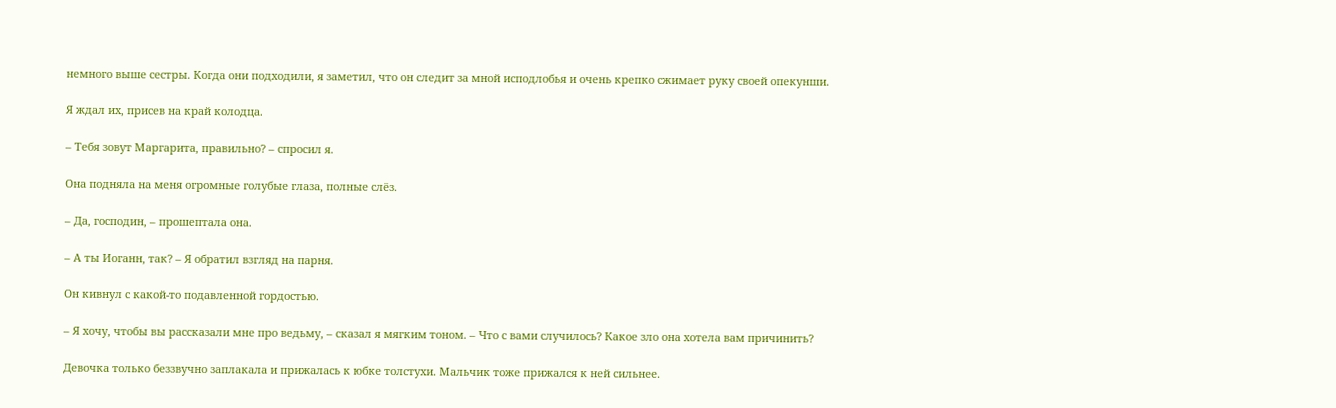немного выше сестры. Когда они подходили, я заметил, что он следит за мной исподлобья и очень крепко сжимает руку своей опекунши.

Я ждал их, присев на край колодца.

– Тебя зовут Маргарита, правильно? – спросил я.

Она подняла на меня огромные голубые глаза, полные слёз.

– Да, господин, – прошептала она.

– А ты Иоганн, так? – Я обратил взгляд на парня.

Он кивнул с какой-то подавленной гордостью.

– Я хочу, чтобы вы рассказали мне про ведьму, – сказал я мягким тоном. – Что с вами случилось? Какое зло она хотела вам причинить?

Девочка только беззвучно заплакала и прижалась к юбке толстухи. Мальчик тоже прижался к ней сильнее.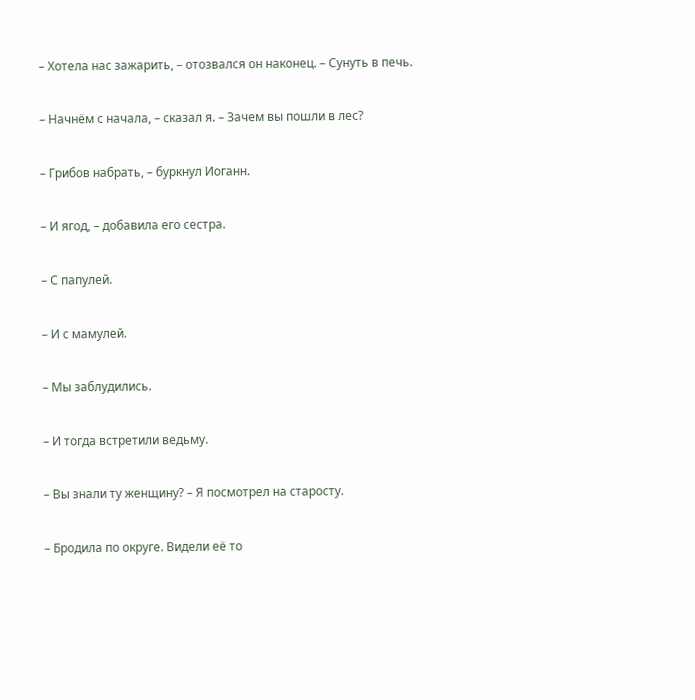– Хотела нас зажарить, – отозвался он наконец. – Сунуть в печь.

– Начнём с начала, – сказал я. – Зачем вы пошли в лес?

– Грибов набрать, – буркнул Иоганн.

– И ягод, – добавила его сестра.

– С папулей.

– И с мамулей.

– Мы заблудились.

– И тогда встретили ведьму.

– Вы знали ту женщину? – Я посмотрел на старосту.

– Бродила по округе. Видели её то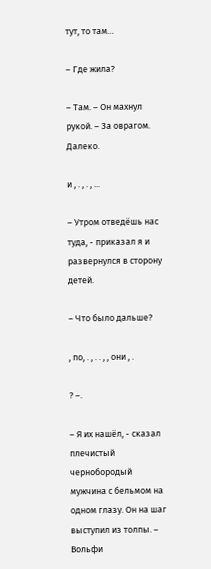тут, то там…

– Где жила?

– Там. – Он махнул рукой. – За оврагом. Далеко.

и , . , . , ...

– Утром отведёшь нас туда, - приказал я и развернулся в сторону детей.

– Что было дальше?

, по, . , . . , , они , .

? –.

– Я их нашёл, - сказал плечистый чернобородый мужчина с бельмом на одном глазу. Он на шаг выступил из толпы. – Вольфи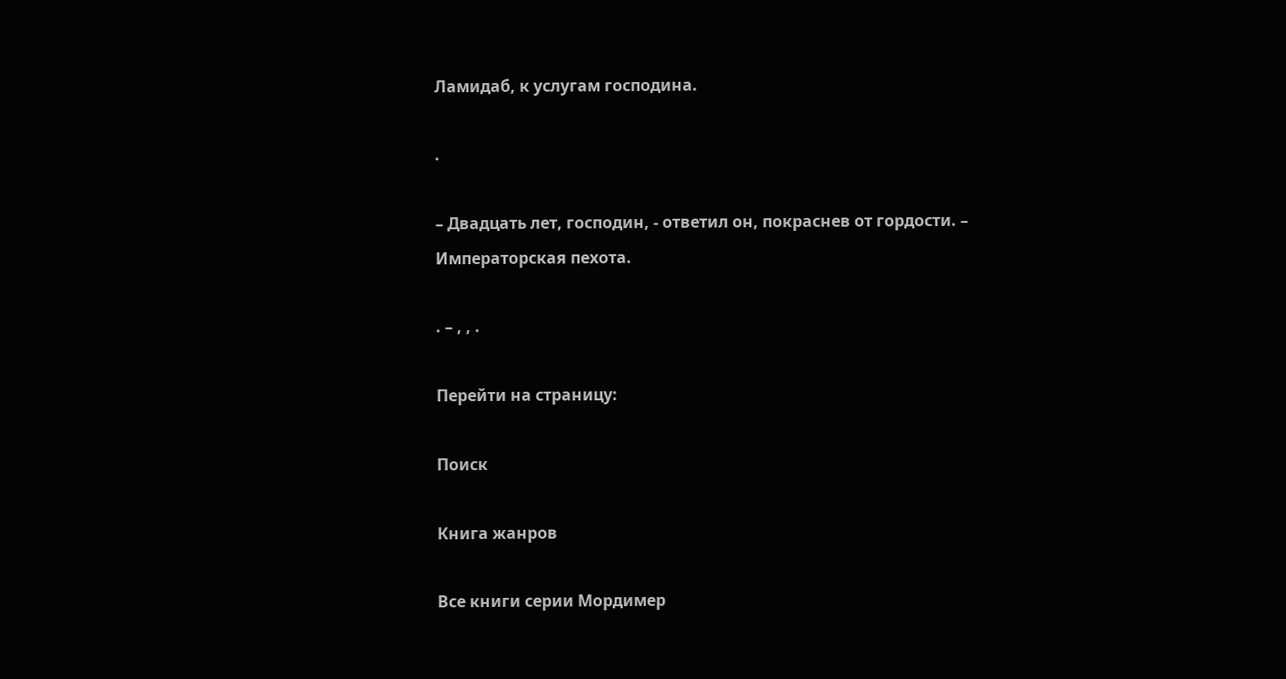Ламидаб, к услугам господина.

.

– Двадцать лет, господин, - ответил он, покраснев от гордости. – Императорская пехота.

. – , , .

Перейти на страницу:

Поиск

Книга жанров

Все книги серии Мордимер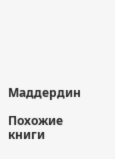Маддердин

Похожие книги